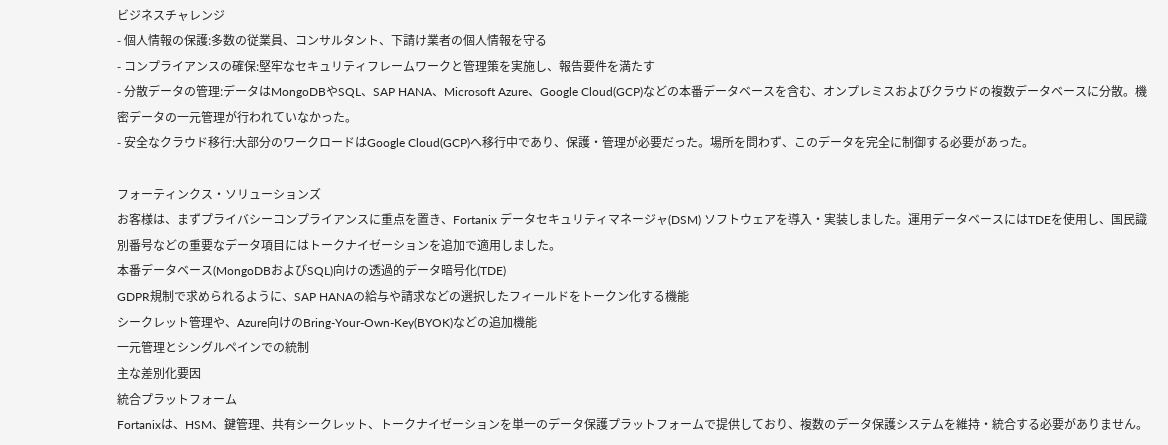ビジネスチャレンジ
- 個人情報の保護:多数の従業員、コンサルタント、下請け業者の個人情報を守る
- コンプライアンスの確保:堅牢なセキュリティフレームワークと管理策を実施し、報告要件を満たす
- 分散データの管理:データはMongoDBやSQL、SAP HANA、Microsoft Azure、Google Cloud(GCP)などの本番データベースを含む、オンプレミスおよびクラウドの複数データベースに分散。機密データの一元管理が行われていなかった。
- 安全なクラウド移行:大部分のワークロードはGoogle Cloud(GCP)へ移行中であり、保護・管理が必要だった。場所を問わず、このデータを完全に制御する必要があった。

フォーティンクス・ソリューションズ
お客様は、まずプライバシーコンプライアンスに重点を置き、Fortanix データセキュリティマネージャ(DSM) ソフトウェアを導入・実装しました。運用データベースにはTDEを使用し、国民識別番号などの重要なデータ項目にはトークナイゼーションを追加で適用しました。
本番データベース(MongoDBおよびSQL)向けの透過的データ暗号化(TDE)
GDPR規制で求められるように、SAP HANAの給与や請求などの選択したフィールドをトークン化する機能
シークレット管理や、Azure向けのBring-Your-Own-Key(BYOK)などの追加機能
一元管理とシングルペインでの統制
主な差別化要因
統合プラットフォーム
Fortanixは、HSM、鍵管理、共有シークレット、トークナイゼーションを単一のデータ保護プラットフォームで提供しており、複数のデータ保護システムを維持・統合する必要がありません。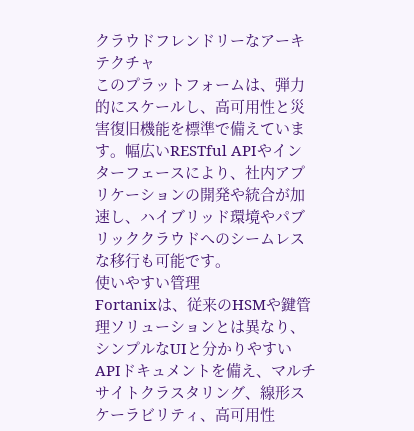クラウドフレンドリーなアーキテクチャ
このプラットフォームは、弾力的にスケールし、高可用性と災害復旧機能を標準で備えています。幅広いRESTful APIやインターフェースにより、社内アプリケーションの開発や統合が加速し、ハイブリッド環境やパブリッククラウドへのシームレスな移行も可能です。
使いやすい管理
Fortanixは、従来のHSMや鍵管理ソリューションとは異なり、シンプルなUIと分かりやすいAPIドキュメントを備え、マルチサイトクラスタリング、線形スケーラビリティ、高可用性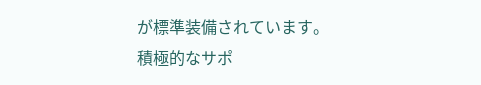が標準装備されています。
積極的なサポ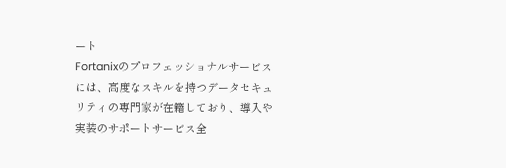ート
Fortanixのプロフェッショナルサービスには、高度なスキルを持つデータセキュリティの専門家が在籍しており、導入や実装のサポートサービス全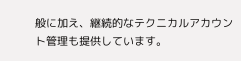般に加え、継続的なテクニカルアカウント管理も提供しています。